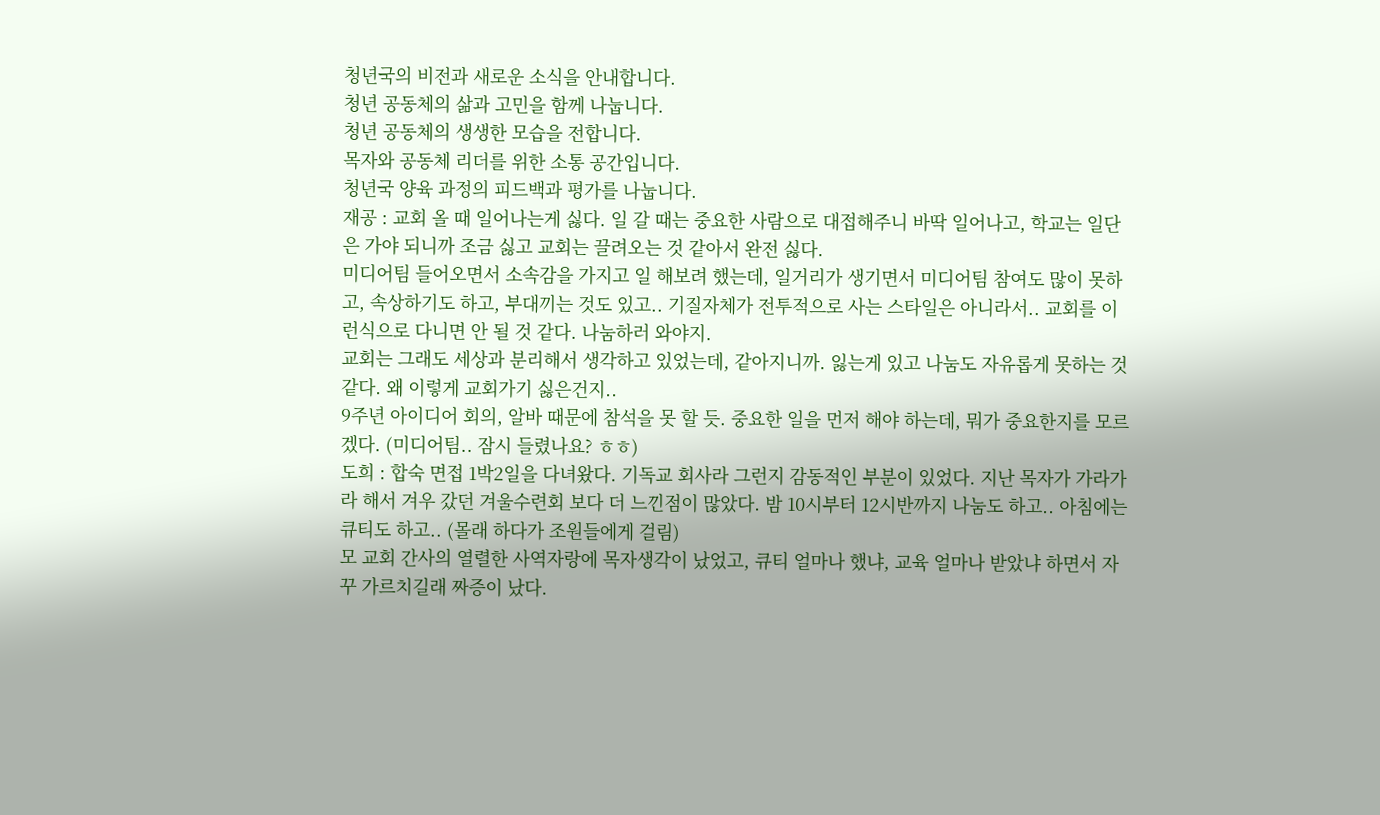청년국의 비전과 새로운 소식을 안내합니다.
청년 공동체의 삶과 고민을 함께 나눕니다.
청년 공동체의 생생한 모습을 전합니다.
목자와 공동체 리더를 위한 소통 공간입니다.
청년국 양육 과정의 피드백과 평가를 나눕니다.
재공 : 교회 올 때 일어나는게 싫다. 일 갈 때는 중요한 사람으로 대접해주니 바딱 일어나고, 학교는 일단은 가야 되니까 조금 싫고 교회는 끌려오는 것 같아서 완전 싫다.
미디어팀 들어오면서 소속감을 가지고 일 해보려 했는데, 일거리가 생기면서 미디어팀 참여도 많이 못하고, 속상하기도 하고, 부대끼는 것도 있고.. 기질자체가 전투적으로 사는 스타일은 아니라서.. 교회를 이런식으로 다니면 안 될 것 같다. 나눔하러 와야지.
교회는 그래도 세상과 분리해서 생각하고 있었는데, 같아지니까. 잃는게 있고 나눔도 자유롭게 못하는 것 같다. 왜 이렇게 교회가기 싫은건지..
9주년 아이디어 회의, 알바 때문에 참석을 못 할 듯. 중요한 일을 먼저 해야 하는데, 뭐가 중요한지를 모르겠다. (미디어팀.. 잠시 들렸나요? ㅎㅎ)
도희 : 합숙 면접 1박2일을 다녀왔다. 기독교 회사라 그런지 감동적인 부분이 있었다. 지난 목자가 가라가라 해서 겨우 갔던 겨울수련회 보다 더 느낀점이 많았다. 밤 10시부터 12시반까지 나눔도 하고.. 아침에는 큐티도 하고.. (몰래 하다가 조원들에게 걸림)
모 교회 간사의 열렬한 사역자랑에 목자생각이 났었고, 큐티 얼마나 했냐, 교육 얼마나 받았냐 하면서 자꾸 가르치길래 짜증이 났다.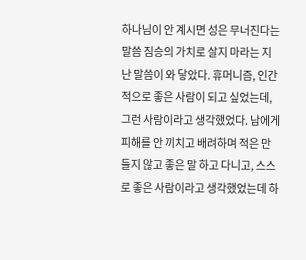하나님이 안 계시면 성은 무너진다는 말씀 짐승의 가치로 살지 마라는 지난 말씀이 와 닿았다. 휴머니즘, 인간적으로 좋은 사람이 되고 싶었는데, 그런 사람이라고 생각했었다. 남에게 피해를 안 끼치고 배려하며 적은 만들지 않고 좋은 말 하고 다니고, 스스로 좋은 사람이라고 생각했었는데 하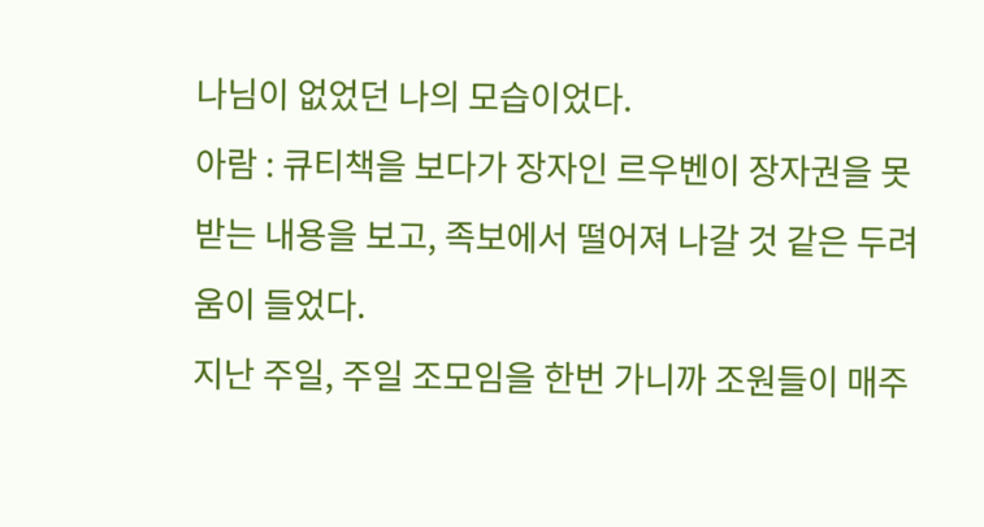나님이 없었던 나의 모습이었다.
아람 : 큐티책을 보다가 장자인 르우벤이 장자권을 못 받는 내용을 보고, 족보에서 떨어져 나갈 것 같은 두려움이 들었다.
지난 주일, 주일 조모임을 한번 가니까 조원들이 매주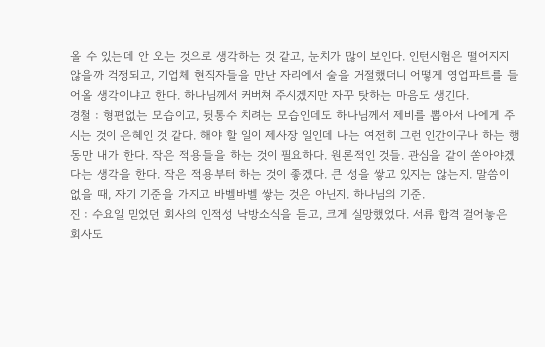올 수 있는데 안 오는 것으로 생각하는 것 같고, 눈치가 많이 보인다. 인턴시험은 떨어지지 않을까 걱정되고, 기업체 현직자들을 만난 자리에서 술을 거절했더니 어떻게 영업파트를 들어올 생각이냐고 한다. 하나님께서 커버쳐 주시겠지만 자꾸 탓하는 마음도 생긴다.
경철 : 형편없는 모습이고, 뒷통수 치려는 모습인데도 하나님께서 제비를 뽑아서 나에게 주시는 것이 은혜인 것 같다. 해야 할 일이 제사장 일인데 나는 여전히 그런 인간이구나 하는 행동만 내가 한다. 작은 적용들을 하는 것이 필요하다. 원론적인 것들. 관심을 같이 쏟아야겠다는 생각을 한다. 작은 적용부터 하는 것이 좋겠다. 큰 성을 쌓고 있지는 않는지. 말씀이 없을 때, 자기 기준을 가지고 바벨바벨 쌓는 것은 아닌지. 하나님의 기준.
진 : 수요일 믿었던 회사의 인적성 낙방소식을 듣고, 크게 실망했었다. 서류 합격 걸어놓은 회사도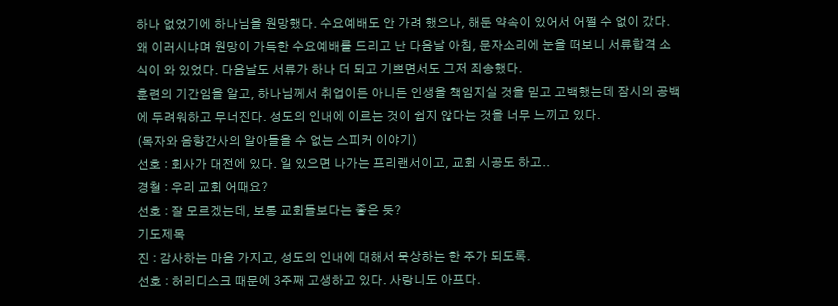하나 없었기에 하나님을 원망했다. 수요예배도 안 가려 했으나, 해둔 약속이 있어서 어쩔 수 없이 갔다. 왜 이러시냐며 원망이 가득한 수요예배를 드리고 난 다음날 아침, 문자소리에 눈을 떠보니 서류합격 소식이 와 있었다. 다음날도 서류가 하나 더 되고 기쁘면서도 그저 죄송했다.
훈련의 기간임을 알고, 하나님께서 취업이든 아니든 인생을 책임지실 것을 믿고 고백했는데 잠시의 공백에 두려워하고 무너진다. 성도의 인내에 이르는 것이 쉽지 않다는 것을 너무 느끼고 있다.
(목자와 음향간사의 알아들을 수 없는 스피커 이야기)
선호 : 회사가 대전에 있다. 일 있으면 나가는 프리랜서이고, 교회 시공도 하고..
경철 : 우리 교회 어때요?
선호 : 잘 모르겠는데, 보통 교회들보다는 좋은 듯?
기도제목
진 : 감사하는 마음 가지고, 성도의 인내에 대해서 묵상하는 한 주가 되도록.
선호 : 허리디스크 때문에 3주째 고생하고 있다. 사랑니도 아프다.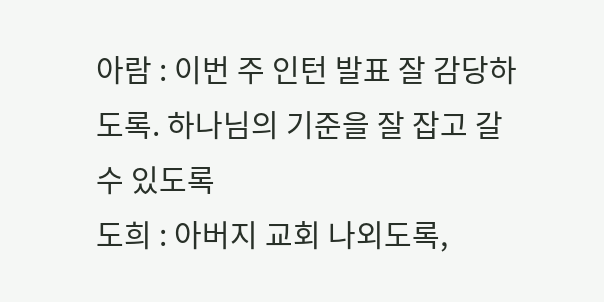아람 : 이번 주 인턴 발표 잘 감당하도록. 하나님의 기준을 잘 잡고 갈 수 있도록
도희 : 아버지 교회 나외도록,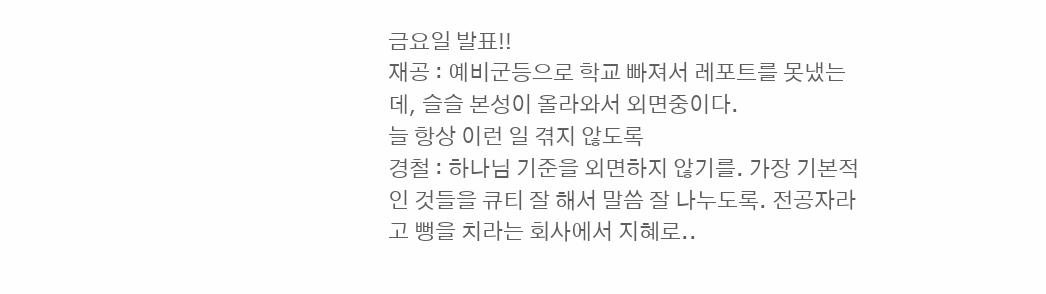금요일 발표!!
재공 : 예비군등으로 학교 빠져서 레포트를 못냈는데, 슬슬 본성이 올라와서 외면중이다.
늘 항상 이런 일 겪지 않도록
경철 : 하나님 기준을 외면하지 않기를. 가장 기본적인 것들을 큐티 잘 해서 말씀 잘 나누도록. 전공자라고 뻥을 치라는 회사에서 지혜로..